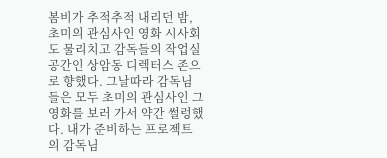봄비가 추적추적 내리던 밤, 초미의 관심사인 영화 시사회도 물리치고 감독들의 작업실 공간인 상암동 디렉터스 존으로 향했다. 그날따라 감독님들은 모두 초미의 관심사인 그 영화를 보러 가서 약간 썰렁했다. 내가 준비하는 프로젝트의 감독님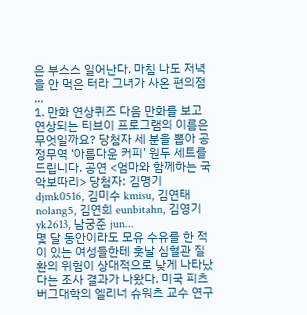은 부스스 일어난다. 마침 나도 저녁을 안 먹은 터라 그녀가 사온 편의점 ...
1. 만화 연상퀴즈 다음 만화를 보고 연상되는 티브이 프로그램의 이름은 무엇일까요? 당첨자 세 분을 뽑아 공정무역 ‘아름다운 커피’ 원두 세트를 드립니다. 공연 <엄마와 함께하는 국악보따리> 당첨자: 김명기 djmk0516, 김미수 kmisu, 김연태 nolang5, 김연희 eunbitahn, 김영기 yk2613, 남궁준 jun...
몇 달 동안이라도 모유 수유를 한 적이 있는 여성들한테 훗날 심혈관 질환의 위험이 상대적으로 낮게 나타났다는 조사 결과가 나왔다. 미국 피츠버그대학의 엘리너 슈워츠 교수 연구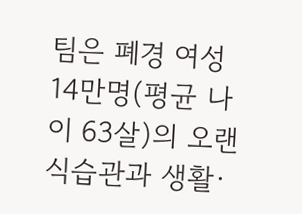팀은 폐경 여성 14만명(평균 나이 63살)의 오랜 식습관과 생활·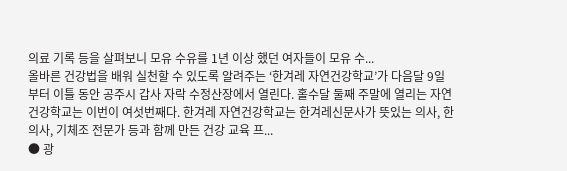의료 기록 등을 살펴보니 모유 수유를 1년 이상 했던 여자들이 모유 수...
올바른 건강법을 배워 실천할 수 있도록 알려주는 ‘한겨레 자연건강학교’가 다음달 9일부터 이틀 동안 공주시 갑사 자락 수정산장에서 열린다. 홀수달 둘째 주말에 열리는 자연건강학교는 이번이 여섯번째다. 한겨레 자연건강학교는 한겨레신문사가 뜻있는 의사, 한의사, 기체조 전문가 등과 함께 만든 건강 교육 프...
● 광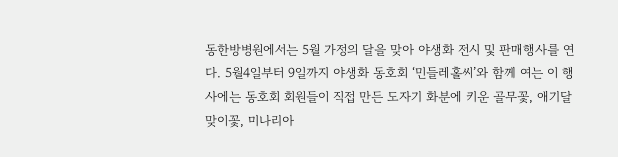동한방병원에서는 5월 가정의 달을 맞아 야생화 전시 및 판매행사를 연다. 5월4일부터 9일까지 야생화 동호회 ‘민들레홀씨’와 함께 여는 이 행사에는 동호회 회원들이 직접 만든 도자기 화분에 키운 골무꽃, 애기달맞이꽃, 미나리아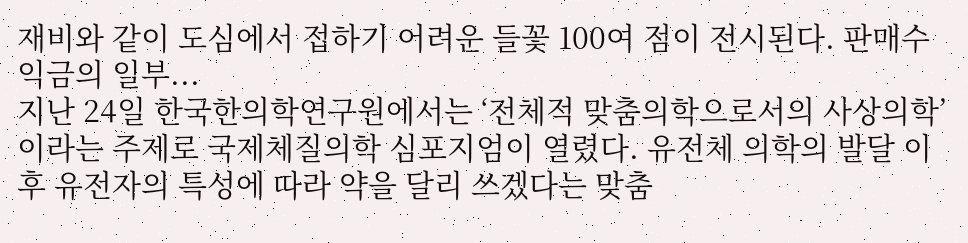재비와 같이 도심에서 접하기 어려운 들꽃 100여 점이 전시된다. 판매수익금의 일부...
지난 24일 한국한의학연구원에서는 ‘전체적 맞춤의학으로서의 사상의학’이라는 주제로 국제체질의학 심포지엄이 열렸다. 유전체 의학의 발달 이후 유전자의 특성에 따라 약을 달리 쓰겠다는 맞춤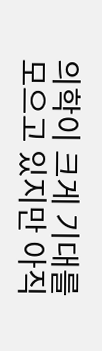의학이 크게 기대를 모으고 있지만 아직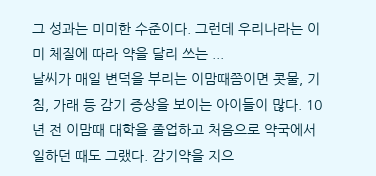그 성과는 미미한 수준이다. 그런데 우리나라는 이미 체질에 따라 약을 달리 쓰는 ...
날씨가 매일 변덕을 부리는 이맘때쯤이면 콧물, 기침, 가래 등 감기 증상을 보이는 아이들이 많다. 10년 전 이맘때 대학을 졸업하고 처음으로 약국에서 일하던 때도 그랬다. 감기약을 지으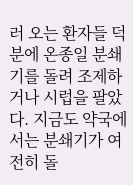러 오는 환자들 덕분에 온종일 분쇄기를 돌려 조제하거나 시럽을 팔았다. 지금도 약국에서는 분쇄기가 여전히 돌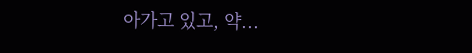아가고 있고, 약...